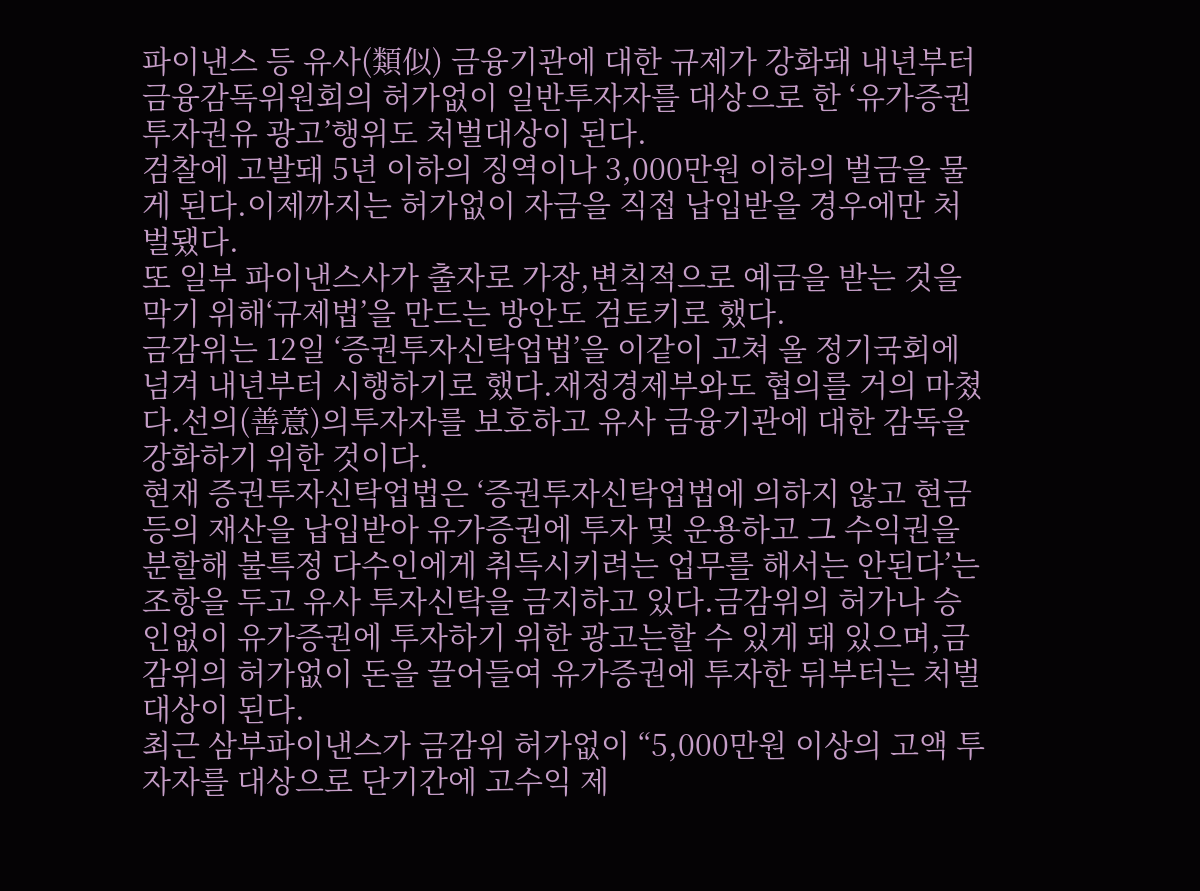파이낸스 등 유사(類似) 금융기관에 대한 규제가 강화돼 내년부터 금융감독위원회의 허가없이 일반투자자를 대상으로 한 ‘유가증권 투자권유 광고’행위도 처벌대상이 된다.
검찰에 고발돼 5년 이하의 징역이나 3,000만원 이하의 벌금을 물게 된다.이제까지는 허가없이 자금을 직접 납입받을 경우에만 처벌됐다.
또 일부 파이낸스사가 출자로 가장,변칙적으로 예금을 받는 것을 막기 위해‘규제법’을 만드는 방안도 검토키로 했다.
금감위는 12일 ‘증권투자신탁업법’을 이같이 고쳐 올 정기국회에 넘겨 내년부터 시행하기로 했다.재정경제부와도 협의를 거의 마쳤다.선의(善意)의투자자를 보호하고 유사 금융기관에 대한 감독을 강화하기 위한 것이다.
현재 증권투자신탁업법은 ‘증권투자신탁업법에 의하지 않고 현금 등의 재산을 납입받아 유가증권에 투자 및 운용하고 그 수익권을 분할해 불특정 다수인에게 취득시키려는 업무를 해서는 안된다’는 조항을 두고 유사 투자신탁을 금지하고 있다.금감위의 허가나 승인없이 유가증권에 투자하기 위한 광고는할 수 있게 돼 있으며,금감위의 허가없이 돈을 끌어들여 유가증권에 투자한 뒤부터는 처벌대상이 된다.
최근 삼부파이낸스가 금감위 허가없이 “5,000만원 이상의 고액 투자자를 대상으로 단기간에 고수익 제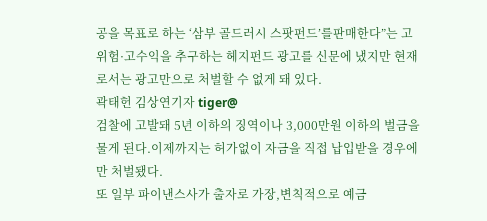공을 목표로 하는 ‘삼부 골드러시 스팟펀드’를판매한다”는 고위험·고수익을 추구하는 헤지펀드 광고를 신문에 냈지만 현재로서는 광고만으로 처벌할 수 없게 돼 있다.
곽태헌 김상연기자 tiger@
검찰에 고발돼 5년 이하의 징역이나 3,000만원 이하의 벌금을 물게 된다.이제까지는 허가없이 자금을 직접 납입받을 경우에만 처벌됐다.
또 일부 파이낸스사가 출자로 가장,변칙적으로 예금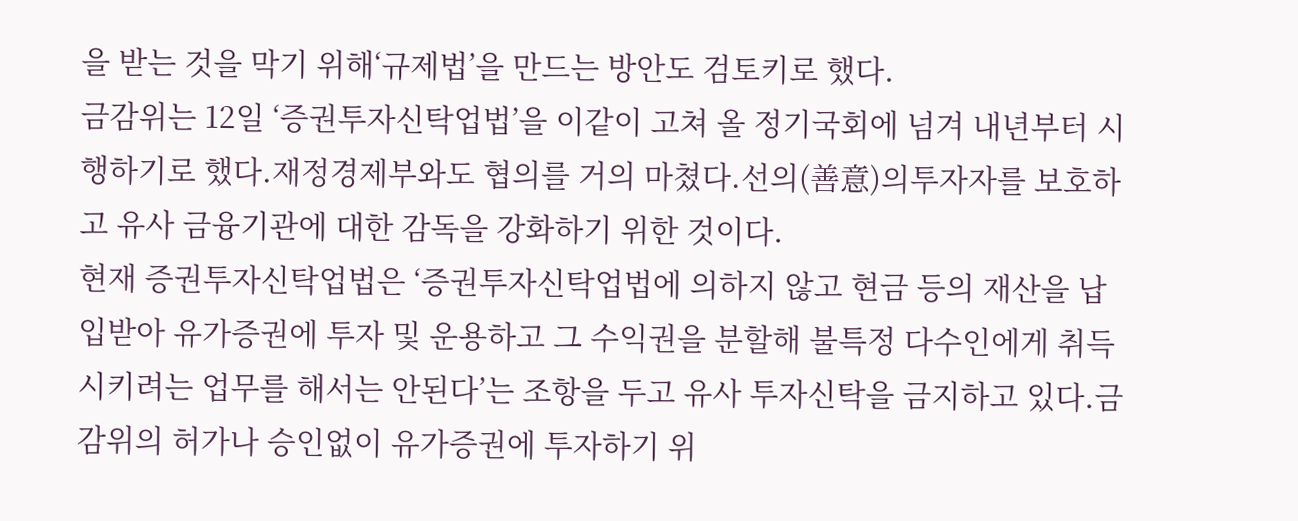을 받는 것을 막기 위해‘규제법’을 만드는 방안도 검토키로 했다.
금감위는 12일 ‘증권투자신탁업법’을 이같이 고쳐 올 정기국회에 넘겨 내년부터 시행하기로 했다.재정경제부와도 협의를 거의 마쳤다.선의(善意)의투자자를 보호하고 유사 금융기관에 대한 감독을 강화하기 위한 것이다.
현재 증권투자신탁업법은 ‘증권투자신탁업법에 의하지 않고 현금 등의 재산을 납입받아 유가증권에 투자 및 운용하고 그 수익권을 분할해 불특정 다수인에게 취득시키려는 업무를 해서는 안된다’는 조항을 두고 유사 투자신탁을 금지하고 있다.금감위의 허가나 승인없이 유가증권에 투자하기 위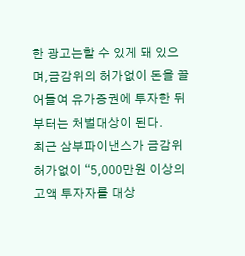한 광고는할 수 있게 돼 있으며,금감위의 허가없이 돈을 끌어들여 유가증권에 투자한 뒤부터는 처벌대상이 된다.
최근 삼부파이낸스가 금감위 허가없이 “5,000만원 이상의 고액 투자자를 대상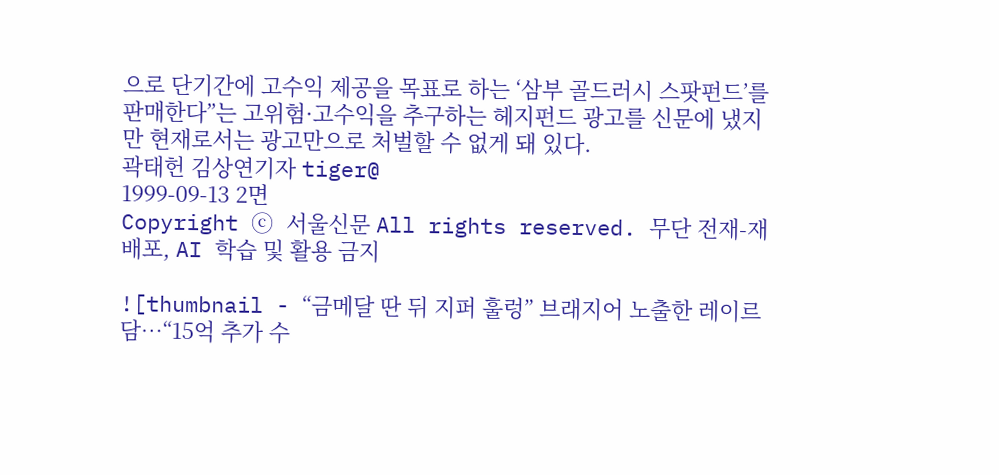으로 단기간에 고수익 제공을 목표로 하는 ‘삼부 골드러시 스팟펀드’를판매한다”는 고위험·고수익을 추구하는 헤지펀드 광고를 신문에 냈지만 현재로서는 광고만으로 처벌할 수 없게 돼 있다.
곽태헌 김상연기자 tiger@
1999-09-13 2면
Copyright ⓒ 서울신문 All rights reserved. 무단 전재-재배포, AI 학습 및 활용 금지

![thumbnail - “금메달 딴 뒤 지퍼 훌렁” 브래지어 노출한 레이르담…“15억 추가 수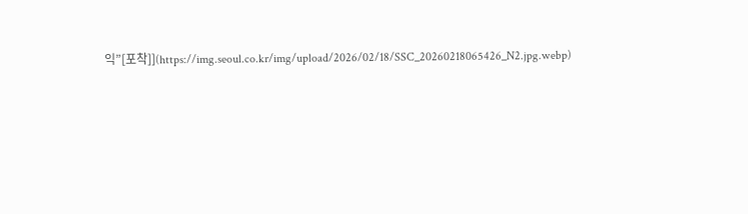익”[포착]](https://img.seoul.co.kr/img/upload/2026/02/18/SSC_20260218065426_N2.jpg.webp)